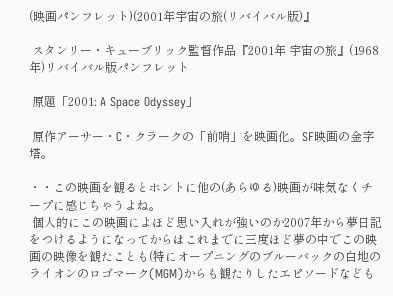(映画パンフレット)(2001年宇宙の旅(リバイバル版)』

 スタンリー・キューブリック監督作品『2001年 宇宙の旅』(1968年)リバイバル版パンフレット

 原題「2001: A Space Odyssey」

 原作アーサー・C・クラークの「前哨」を映画化。SF映画の金字塔。

・・この映画を観るとホントに他の(あらゆる)映画が味気なくチープに感じちゃうよね。
 個人的にこの映画によほど思い入れが強いのか2007年から夢日記をつけるようになってからはこれまでに三度ほど夢の中でこの映画の映像を観たことも(特にオープニングのブルーバックの白地のライオンのロゴマーク(MGM)からも観たりしたエピソードなども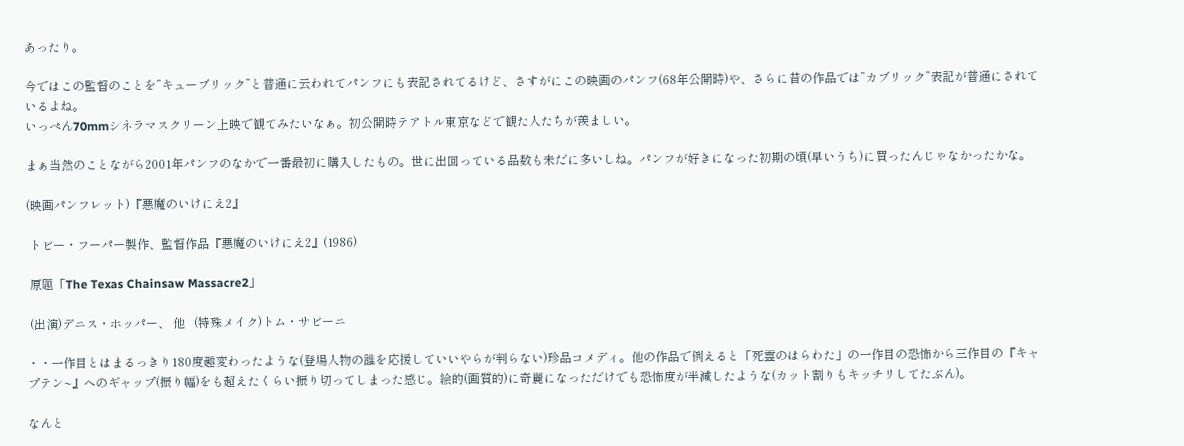あったり。

今ではこの監督のことを”キューブリック”と普通に云われてパンフにも表記されてるけど、さすがにこの映画のパンフ(68年公開時)や、さらに昔の作品では”カブリック”表記が普通にされているよね。
いっぺん70mmシネラマスクリーン上映で観てみたいなぁ。初公開時テアトル東京などで観た人たちが羨ましい。

まぁ当然のことながら2001年パンフのなかで一番最初に購入したもの。世に出回っている品数も未だに多いしね。パンフが好きになった初期の頃(早いうち)に買ったんじゃなかったかな。

(映画パンフレット)『悪魔のいけにえ2』

 トビー・フーパー製作、監督作品『悪魔のいけにえ2』(1986)

 原題「The Texas Chainsaw Massacre2」

 (出演)デニス・ホッパー、 他   (特殊メイク)トム・サビーニ

・・一作目とはまるっきり180度趣変わったような(登場人物の誰を応援していいやらが判らない)珍品コメディ。他の作品で例えると「死霊のはらわた」の一作目の恐怖から三作目の『キャプテン~』へのギャップ(振り幅)をも超えたくらい振り切ってしまった感じ。絵的(画質的)に奇麗になっただけでも恐怖度が半減したような(カット割りもキッチリしてたぶん)。

なんと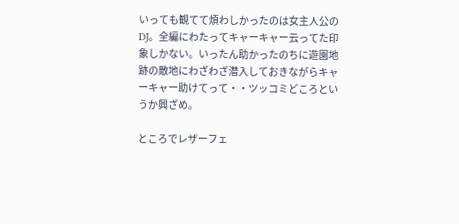いっても観てて煩わしかったのは女主人公のDJ。全編にわたってキャーキャー云ってた印象しかない。いったん助かったのちに遊園地跡の敵地にわざわざ潜入しておきながらキャーキャー助けてって・・ツッコミどころというか興ざめ。

ところでレザーフェ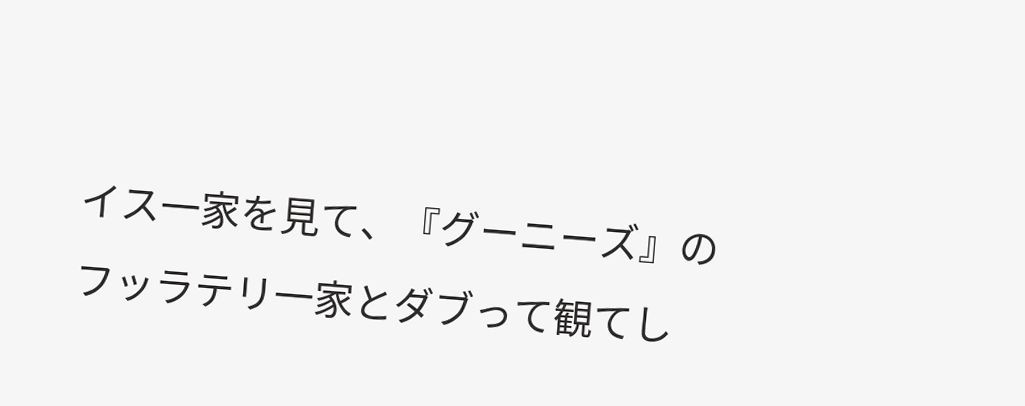イス一家を見て、『グーニーズ』のフッラテリ一家とダブって観てし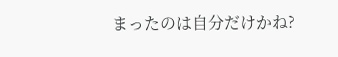まったのは自分だけかね?